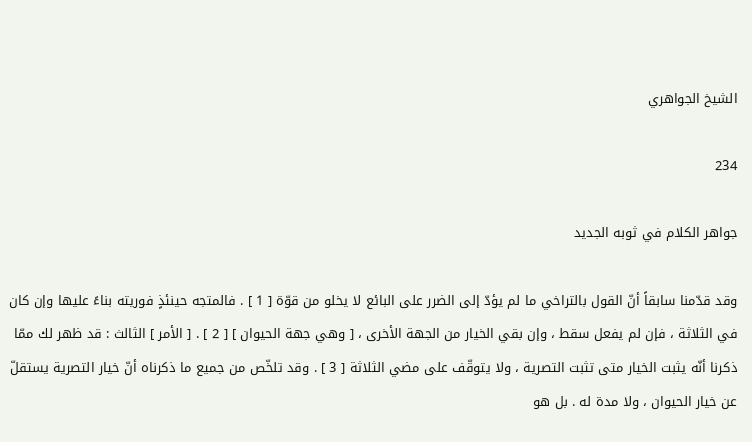الشيخ الجواهري

234

جواهر الكلام في ثوبه الجديد

وقد قدّمنا سابقاً أنّ القول بالتراخي ما لم يؤدّ إلى الضرر على البائع لا يخلو من قوّة [ 1 ] . فالمتجه حينئذٍ فوريته بناءً عليها وإن كان في الثلاثة ، فإن لم يفعل سقط ، وإن بقي الخيار من الجهة الأخرى ، [ وهي جهة الحيوان ] [ 2 ] . [ الأمر ] الثالث : قد ظهر لك ممّا ذكرنا أنّه يثبت الخيار متى تثبت التصرية ، ولا يتوقّف على مضي الثلاثة [ 3 ] . وقد تلخّص من جميع ما ذكرناه أنّ خيار التصرية يستقلّ عن خيار الحيوان ، ولا مدة له . بل هو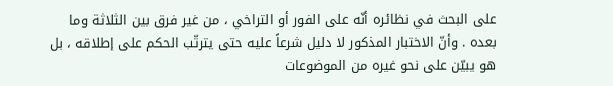على البحث في نظائره أنّه على الفور أو التراخي ، من غير فرق بين الثلاثة وما بعده . وأنّ الاختبار المذكور لا دليل شرعاً عليه حتى يترتّب الحكم على إطلاقه ، بل هو يبيّن على نحو غيره من الموضوعات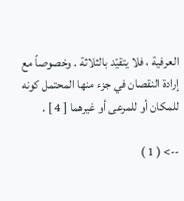العرفية ، فلا يتقيّد بالثلاثة . وخصوصاً مع إرادة النقصان في جزء منها المحتمل كونه للمكان أو للمرعى أو غيرهما [ 4 ] .

--> ( 1 )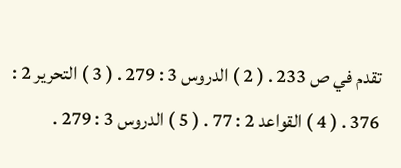تقدم في ص 233 . ( 2 ) الدروس 3 : 279 . ( 3 ) التحرير 2 : 376 . ( 4 ) القواعد 2 : 77 . ( 5 ) الدروس 3 : 279 .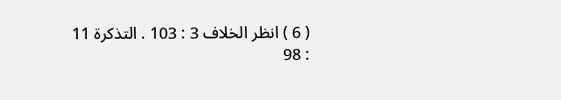( 6 ) انظر الخلاف 3 : 103 . التذكرة 11 : 98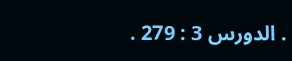. الدورس 3 : 279 .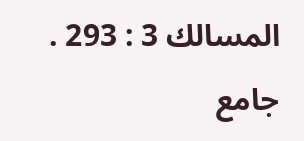المسالك 3 : 293 . جامع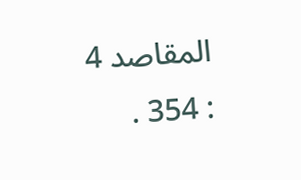المقاصد 4 : 354 .